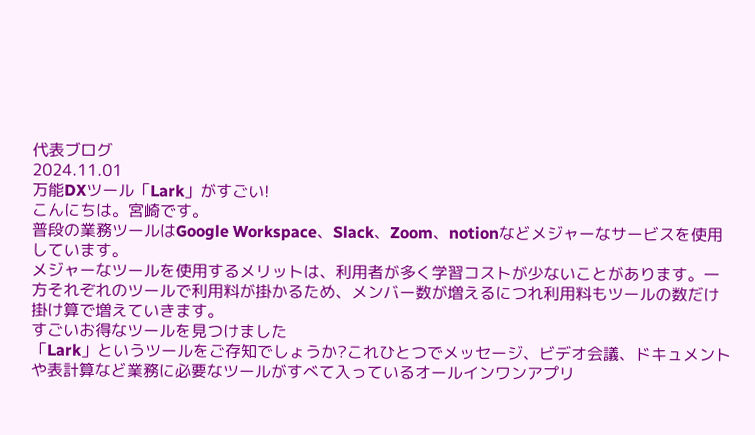代表ブログ
2024.11.01
万能DXツール「Lark」がすごい!
こんにちは。宮崎です。
普段の業務ツールはGoogle Workspace、Slack、Zoom、notionなどメジャーなサービスを使用しています。
メジャーなツールを使用するメリットは、利用者が多く学習コストが少ないことがあります。一方それぞれのツールで利用料が掛かるため、メンバー数が増えるにつれ利用料もツールの数だけ掛け算で増えていきます。
すごいお得なツールを見つけました
「Lark」というツールをご存知でしょうか?これひとつでメッセージ、ビデオ会議、ドキュメントや表計算など業務に必要なツールがすべて入っているオールインワンアプリ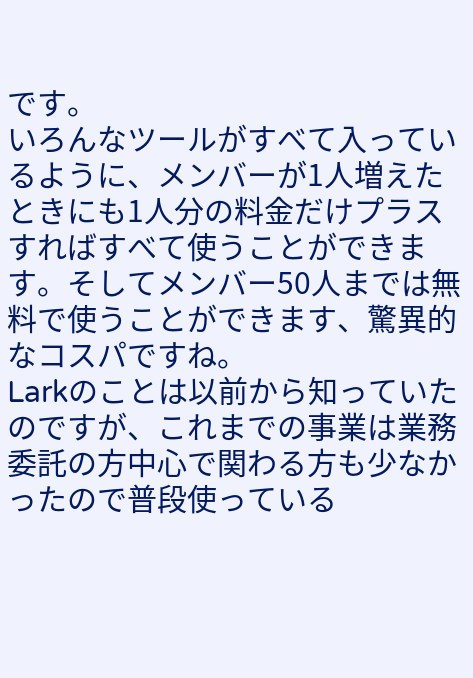です。
いろんなツールがすべて入っているように、メンバーが1人増えたときにも1人分の料金だけプラスすればすべて使うことができます。そしてメンバー50人までは無料で使うことができます、驚異的なコスパですね。
Larkのことは以前から知っていたのですが、これまでの事業は業務委託の方中心で関わる方も少なかったので普段使っている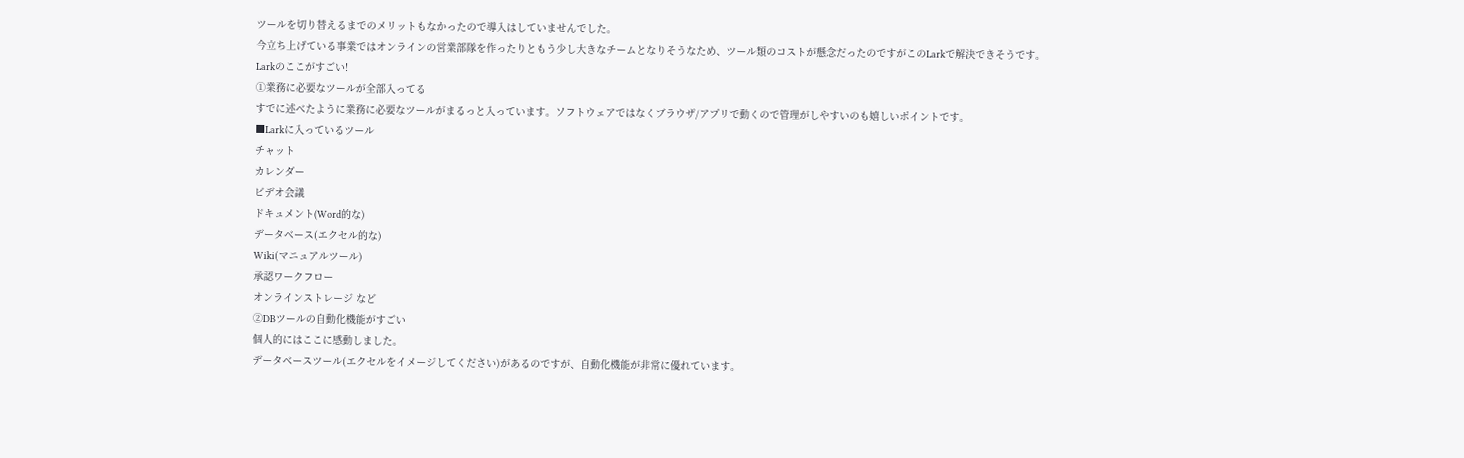ツールを切り替えるまでのメリットもなかったので導入はしていませんでした。
今立ち上げている事業ではオンラインの営業部隊を作ったりともう少し大きなチームとなりそうなため、ツール類のコストが懸念だったのですがこのLarkで解決できそうです。
Larkのここがすごい!
①業務に必要なツールが全部入ってる
すでに述べたように業務に必要なツールがまるっと入っています。ソフトウェアではなくブラウザ/アプリで動くので管理がしやすいのも嬉しいポイントです。
■Larkに入っているツール
チャット
カレンダー
ビデオ会議
ドキュメント(Word的な)
データベース(エクセル的な)
Wiki(マニュアルツール)
承認ワークフロー
オンラインストレージ など
②DBツールの自動化機能がすごい
個人的にはここに感動しました。
データベースツール(エクセルをイメージしてください)があるのですが、自動化機能が非常に優れています。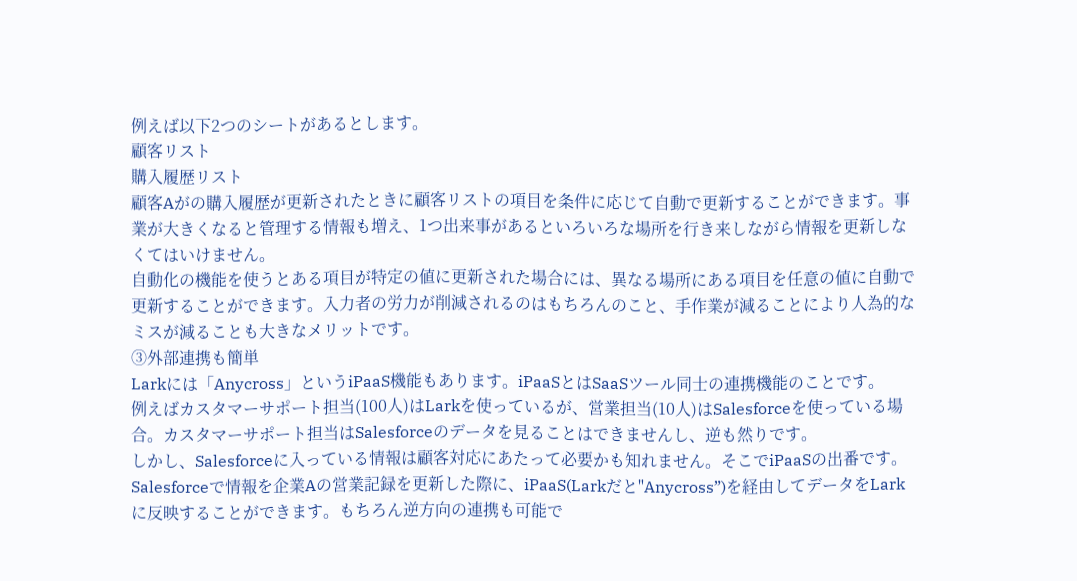例えば以下2つのシートがあるとします。
顧客リスト
購入履歴リスト
顧客Aがの購入履歴が更新されたときに顧客リストの項目を条件に応じて自動で更新することができます。事業が大きくなると管理する情報も増え、1つ出来事があるといろいろな場所を行き来しながら情報を更新しなくてはいけません。
自動化の機能を使うとある項目が特定の値に更新された場合には、異なる場所にある項目を任意の値に自動で更新することができます。入力者の労力が削減されるのはもちろんのこと、手作業が減ることにより人為的なミスが減ることも大きなメリットです。
③外部連携も簡単
Larkには「Anycross」というiPaaS機能もあります。iPaaSとはSaaSツール同士の連携機能のことです。
例えばカスタマーサポート担当(100人)はLarkを使っているが、営業担当(10人)はSalesforceを使っている場合。カスタマーサポート担当はSalesforceのデータを見ることはできませんし、逆も然りです。
しかし、Salesforceに入っている情報は顧客対応にあたって必要かも知れません。そこでiPaaSの出番です。
Salesforceで情報を企業Aの営業記録を更新した際に、iPaaS(Larkだと"Anycross”)を経由してデータをLarkに反映することができます。もちろん逆方向の連携も可能で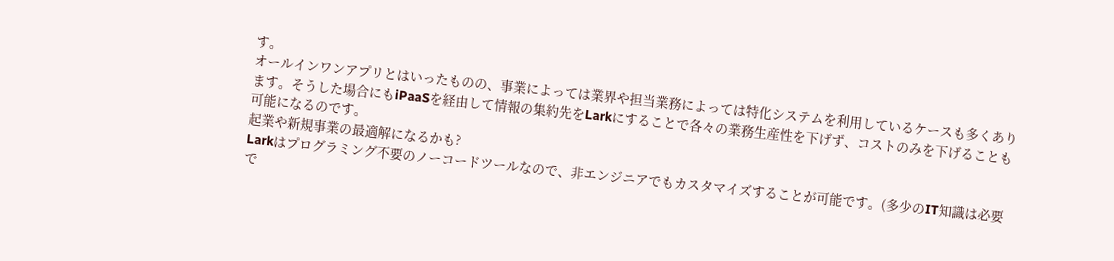す。
オールインワンアプリとはいったものの、事業によっては業界や担当業務によっては特化システムを利用しているケースも多くあります。そうした場合にもiPaaSを経由して情報の集約先をLarkにすることで各々の業務生産性を下げず、コストのみを下げることも可能になるのです。
起業や新規事業の最適解になるかも?
Larkはプログラミング不要のノーコードツールなので、非エンジニアでもカスタマイズすることが可能です。(多少のIT知識は必要で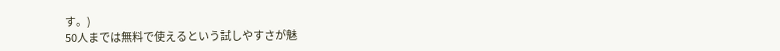す。)
50人までは無料で使えるという試しやすさが魅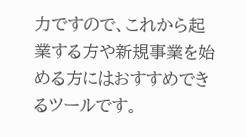力ですので、これから起業する方や新規事業を始める方にはおすすめできるツールです。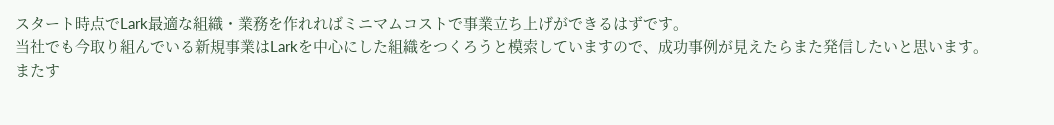スタート時点でLark最適な組織・業務を作れればミニマムコストで事業立ち上げができるはずです。
当社でも今取り組んでいる新規事業はLarkを中心にした組織をつくろうと模索していますので、成功事例が見えたらまた発信したいと思います。
またす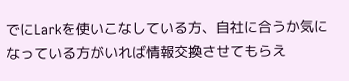でにLarkを使いこなしている方、自社に合うか気になっている方がいれば情報交換させてもらえ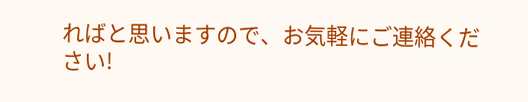ればと思いますので、お気軽にご連絡ください!